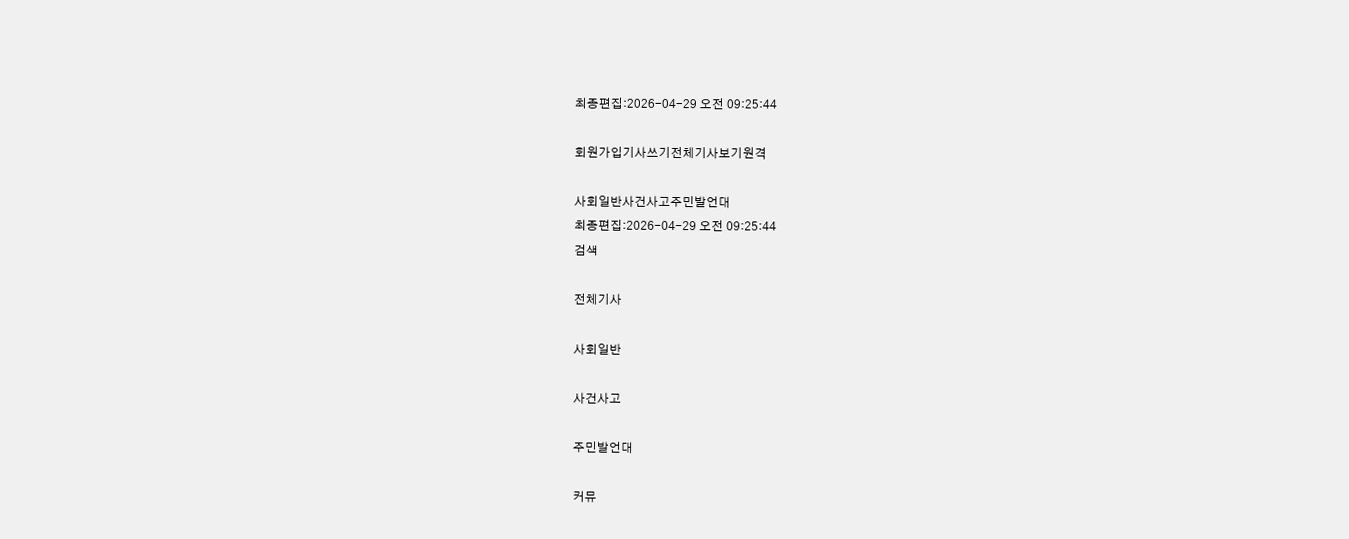최종편집:2026-04-29 오전 09:25:44

회원가입기사쓰기전체기사보기원격

사회일반사건사고주민발언대
최종편집:2026-04-29 오전 09:25:44
검색

전체기사

사회일반

사건사고

주민발언대

커뮤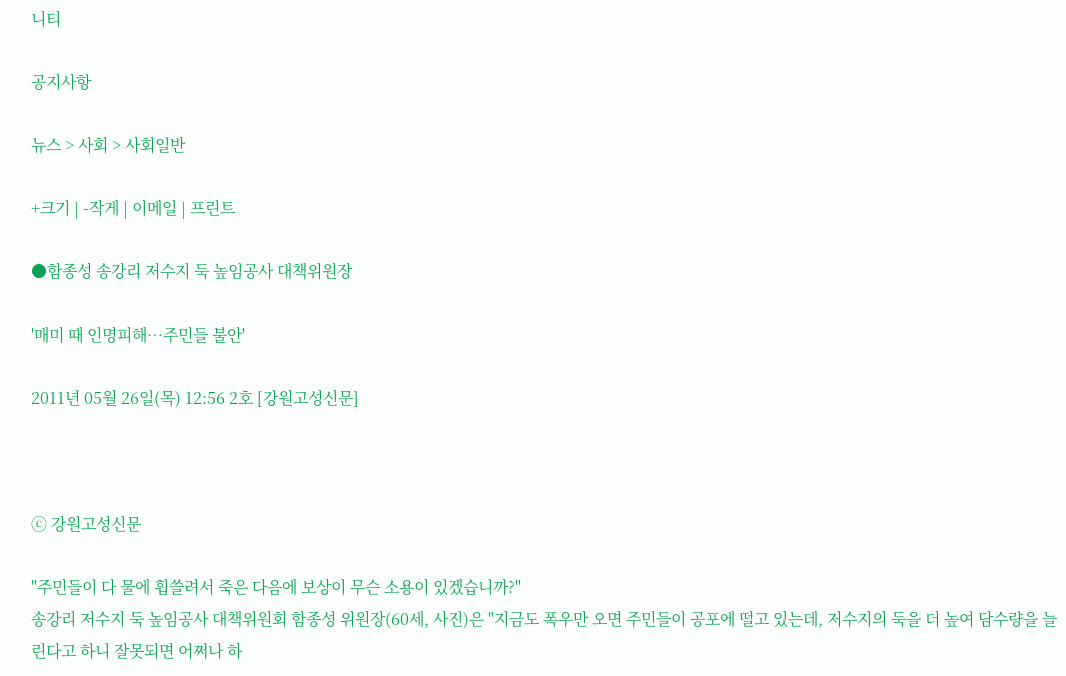니티

공지사항

뉴스 > 사회 > 사회일반

+크기 | -작게 | 이메일 | 프린트

●함종성 송강리 저수지 둑 높임공사 대책위원장

'매미 때 인명피해…주민들 불안'

2011년 05월 26일(목) 12:56 2호 [강원고성신문]



ⓒ 강원고성신문

"주민들이 다 물에 휩쓸려서 죽은 다음에 보상이 무슨 소용이 있겠습니까?"
송강리 저수지 둑 높임공사 대책위원회 함종성 위원장(60세, 사진)은 "지금도 폭우만 오면 주민들이 공포에 떨고 있는데, 저수지의 둑을 더 높여 담수량을 늘린다고 하니 잘못되면 어쩌나 하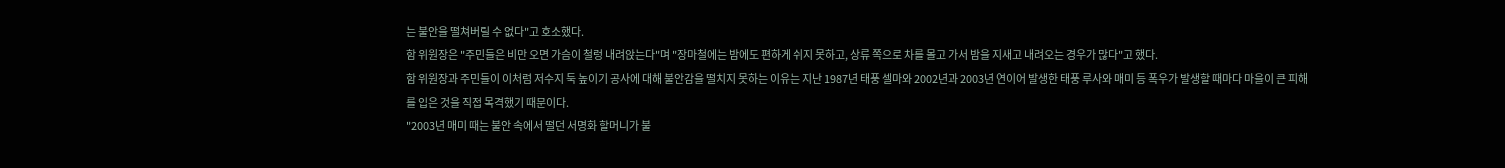는 불안을 떨쳐버릴 수 없다"고 호소했다.
함 위원장은 "주민들은 비만 오면 가슴이 철렁 내려앉는다"며 "장마철에는 밤에도 편하게 쉬지 못하고, 상류 쪽으로 차를 몰고 가서 밤을 지새고 내려오는 경우가 많다"고 했다.
함 위원장과 주민들이 이처럼 저수지 둑 높이기 공사에 대해 불안감을 떨치지 못하는 이유는 지난 1987년 태풍 셀마와 2002년과 2003년 연이어 발생한 태풍 루사와 매미 등 폭우가 발생할 때마다 마을이 큰 피해를 입은 것을 직접 목격했기 때문이다.
"2003년 매미 때는 불안 속에서 떨던 서명화 할머니가 불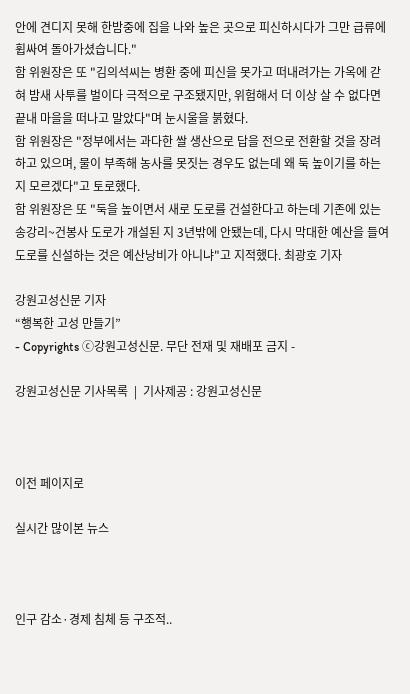안에 견디지 못해 한밤중에 집을 나와 높은 곳으로 피신하시다가 그만 급류에 휩싸여 돌아가셨습니다."
함 위원장은 또 "김의석씨는 병환 중에 피신을 못가고 떠내려가는 가옥에 갇혀 밤새 사투를 벌이다 극적으로 구조됐지만, 위험해서 더 이상 살 수 없다면 끝내 마을을 떠나고 말았다"며 눈시울을 붉혔다.
함 위원장은 "정부에서는 과다한 쌀 생산으로 답을 전으로 전환할 것을 장려하고 있으며, 물이 부족해 농사를 못짓는 경우도 없는데 왜 둑 높이기를 하는지 모르겠다"고 토로했다.
함 위원장은 또 "둑을 높이면서 새로 도로를 건설한다고 하는데 기존에 있는 송강리~건봉사 도로가 개설된 지 3년밖에 안됐는데, 다시 막대한 예산을 들여 도로를 신설하는 것은 예산낭비가 아니냐"고 지적했다. 최광호 기자

강원고성신문 기자
“행복한 고성 만들기”
- Copyrights ⓒ강원고성신문. 무단 전재 및 재배포 금지 -

강원고성신문 기사목록  |  기사제공 : 강원고성신문



이전 페이지로

실시간 많이본 뉴스



인구 감소·경제 침체 등 구조적..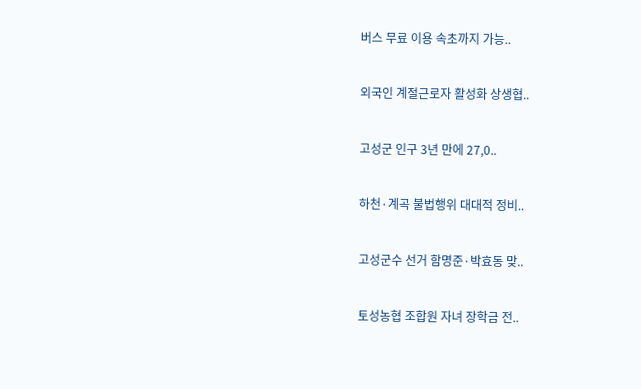버스 무료 이용 속초까지 가능..

외국인 계절근로자 활성화 상생협..

고성군 인구 3년 만에 27,0..

하천·계곡 불법행위 대대적 정비..

고성군수 선거 함명준·박효동 맞..

토성농협 조합원 자녀 장학금 전..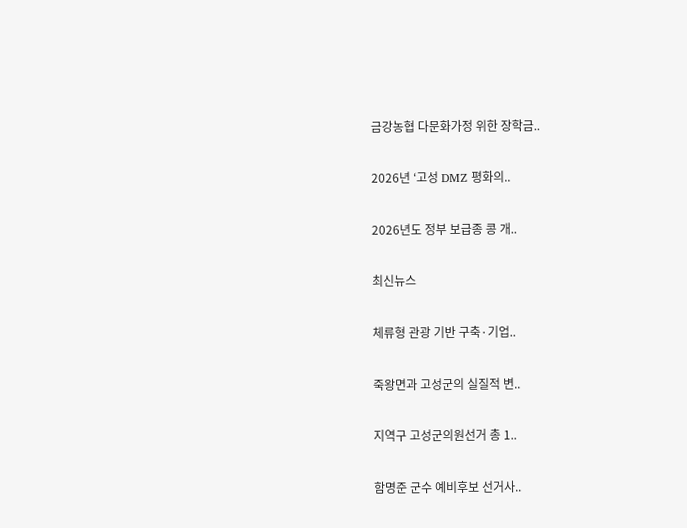금강농협 다문화가정 위한 장학금..

2026년 ‘고성 DMZ 평화의..

2026년도 정부 보급종 콩 개..

최신뉴스

체류형 관광 기반 구축·기업..

죽왕면과 고성군의 실질적 변..

지역구 고성군의원선거 총 1..

함명준 군수 예비후보 선거사..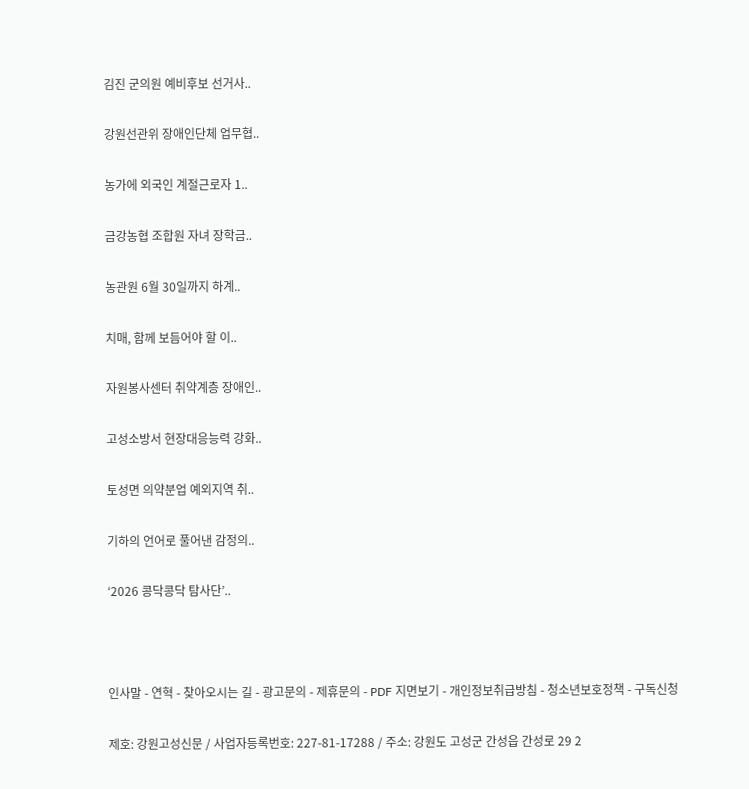김진 군의원 예비후보 선거사..

강원선관위 장애인단체 업무협..

농가에 외국인 계절근로자 1..

금강농협 조합원 자녀 장학금..

농관원 6월 30일까지 하계..

치매, 함께 보듬어야 할 이..

자원봉사센터 취약계층 장애인..

고성소방서 현장대응능력 강화..

토성면 의약분업 예외지역 취..

기하의 언어로 풀어낸 감정의..

‘2026 콩닥콩닥 탐사단’..



인사말 - 연혁 - 찾아오시는 길 - 광고문의 - 제휴문의 - PDF 지면보기 - 개인정보취급방침 - 청소년보호정책 - 구독신청

제호: 강원고성신문 / 사업자등록번호: 227-81-17288 / 주소: 강원도 고성군 간성읍 간성로 29 2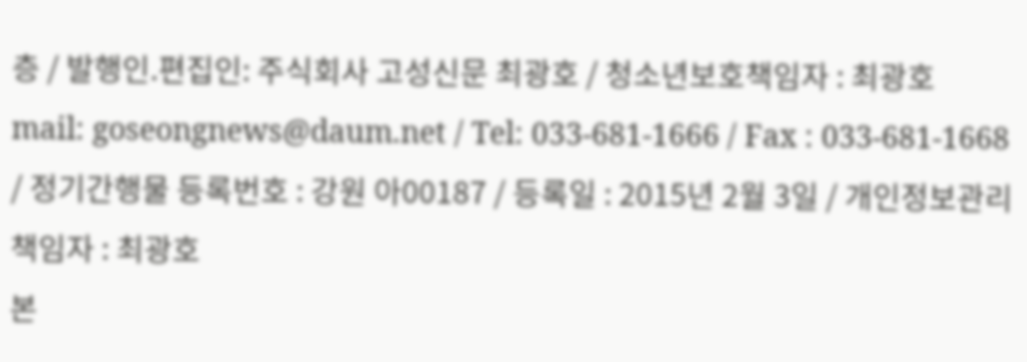층 / 발행인.편집인: 주식회사 고성신문 최광호 / 청소년보호책임자 : 최광호
mail: goseongnews@daum.net / Tel: 033-681-1666 / Fax : 033-681-1668 / 정기간행물 등록번호 : 강원 아00187 / 등록일 : 2015년 2월 3일 / 개인정보관리책임자 : 최광호
본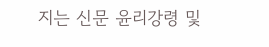지는 신문 윤리강령 및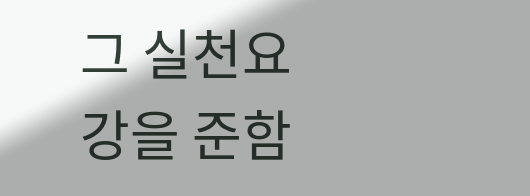그 실천요강을 준함